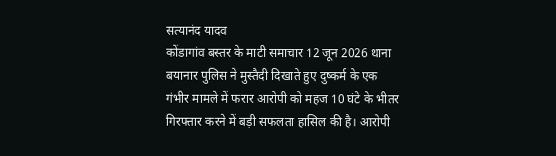सत्यानंद यादव
कोंडागांव बस्तर के माटी समाचार 12 जून 2026 थाना बयानार पुलिस ने मुस्तैदी दिखाते हुए दुष्कर्म के एक गंभीर मामले में फरार आरोपी को महज 10 घंटे के भीतर गिरफ्तार करने में बड़ी सफलता हासिल की है। आरोपी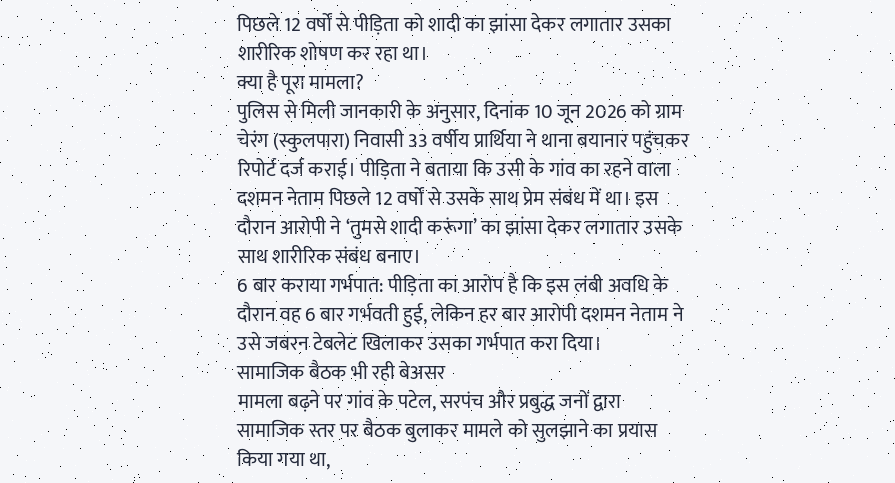पिछले 12 वर्षों से पीड़िता को शादी का झांसा देकर लगातार उसका शारीरिक शोषण कर रहा था।
क्या है पूरा मामला?
पुलिस से मिली जानकारी के अनुसार, दिनांक 10 जून 2026 को ग्राम चेरंग (स्कुलपारा) निवासी 33 वर्षीय प्रार्थिया ने थाना बयानार पहुंचकर रिपोर्ट दर्ज कराई। पीड़िता ने बताया कि उसी के गांव का रहने वाला दशमन नेताम पिछले 12 वर्षों से उसके साथ प्रेम संबंध में था। इस दौरान आरोपी ने ‘तुमसे शादी करूंगा’ का झांसा देकर लगातार उसके साथ शारीरिक संबंध बनाए।
6 बार कराया गर्भपात: पीड़िता का आरोप है कि इस लंबी अवधि के दौरान वह 6 बार गर्भवती हुई, लेकिन हर बार आरोपी दशमन नेताम ने उसे जबरन टेबलेट खिलाकर उसका गर्भपात करा दिया।
सामाजिक बैठक भी रही बेअसर
मामला बढ़ने पर गांव के पटेल, सरपंच और प्रबुद्ध जनों द्वारा सामाजिक स्तर पर बैठक बुलाकर मामले को सुलझाने का प्रयास किया गया था,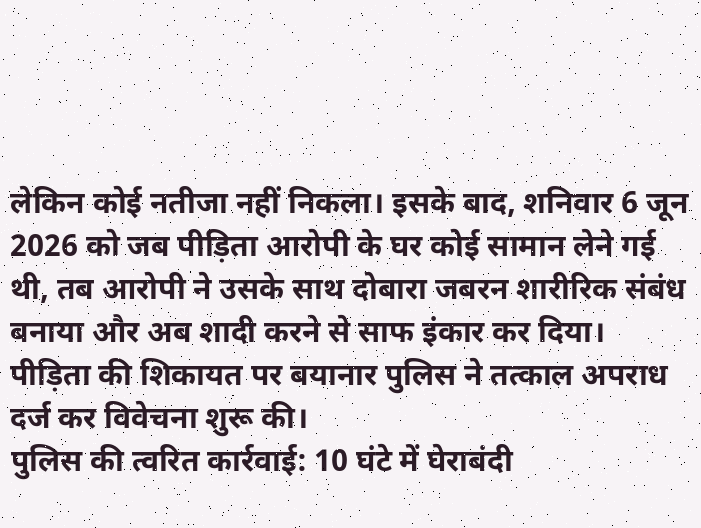लेकिन कोई नतीजा नहीं निकला। इसके बाद, शनिवार 6 जून 2026 को जब पीड़िता आरोपी के घर कोई सामान लेने गई थी, तब आरोपी ने उसके साथ दोबारा जबरन शारीरिक संबंध बनाया और अब शादी करने से साफ इंकार कर दिया। पीड़िता की शिकायत पर बयानार पुलिस ने तत्काल अपराध दर्ज कर विवेचना शुरू की।
पुलिस की त्वरित कार्रवाई: 10 घंटे में घेराबंदी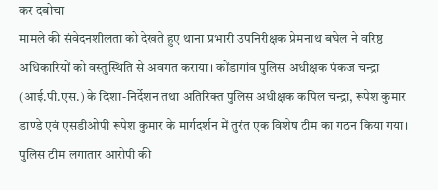कर दबोचा
मामले की संवेदनशीलता को देखते हुए थाना प्रभारी उपनिरीक्षक प्रेमनाथ बघेल ने वरिष्ठ अधिकारियों को वस्तुस्थिति से अवगत कराया। कोंडागांव पुलिस अधीक्षक पंकज चन्द्रा (आई.पी.एस.) के दिशा-निर्देशन तथा अतिरिक्त पुलिस अधीक्षक कपिल चन्द्रा, रूपेश कुमार डाण्डे एवं एसडीओपी रूपेश कुमार के मार्गदर्शन में तुरंत एक विशेष टीम का गठन किया गया।
पुलिस टीम लगातार आरोपी की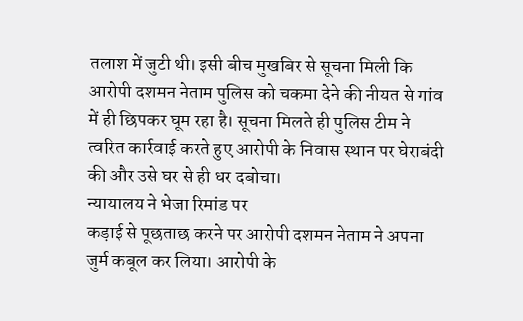तलाश में जुटी थी। इसी बीच मुखबिर से सूचना मिली कि आरोपी दशमन नेताम पुलिस को चकमा देने की नीयत से गांव में ही छिपकर घूम रहा है। सूचना मिलते ही पुलिस टीम ने त्वरित कार्रवाई करते हुए आरोपी के निवास स्थान पर घेराबंदी की और उसे घर से ही धर दबोचा।
न्यायालय ने भेजा रिमांड पर
कड़ाई से पूछताछ करने पर आरोपी दशमन नेताम ने अपना जुर्म कबूल कर लिया। आरोपी के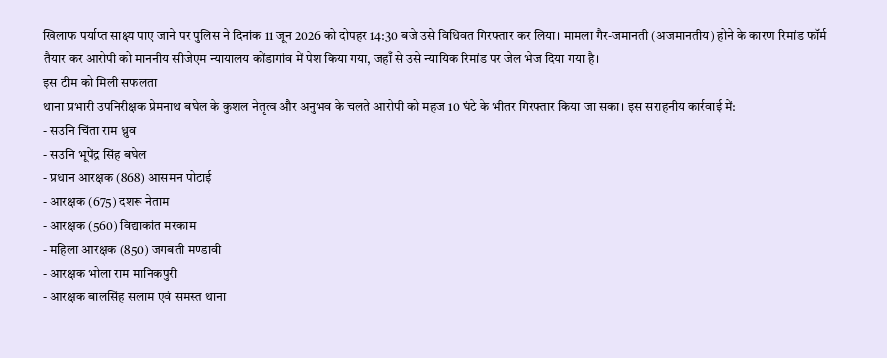खिलाफ पर्याप्त साक्ष्य पाए जाने पर पुलिस ने दिनांक 11 जून 2026 को दोपहर 14:30 बजे उसे विधिवत गिरफ्तार कर लिया। मामला गैर-जमानती (अजमानतीय) होने के कारण रिमांड फॉर्म तैयार कर आरोपी को माननीय सीजेएम न्यायालय कोंडागांव में पेश किया गया, जहाँ से उसे न्यायिक रिमांड पर जेल भेज दिया गया है।
इस टीम को मिली सफलता
थाना प्रभारी उपनिरीक्षक प्रेमनाथ बघेल के कुशल नेतृत्व और अनुभव के चलते आरोपी को महज 10 घंटे के भीतर गिरफ्तार किया जा सका। इस सराहनीय कार्रवाई में:
- सउनि चिंता राम ध्रुव
- सउनि भूपेंद्र सिंह बघेल
- प्रधान आरक्षक (868) आसमन पोटाई
- आरक्षक (675) दशरू नेताम
- आरक्षक (560) विद्याकांत मरकाम
- महिला आरक्षक (850) जगबती मण्डावी
- आरक्षक भोला राम मानिकपुरी
- आरक्षक बालसिंह सलाम एवं समस्त थाना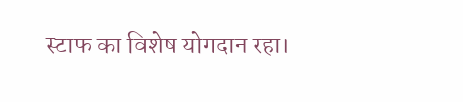स्टाफ का विशेष योगदान रहा।